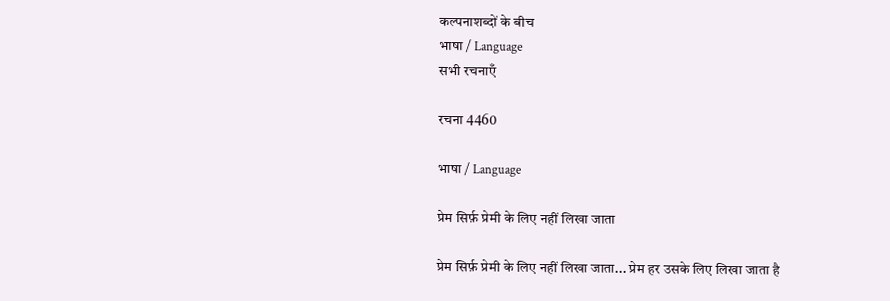कल्पनाशब्दों के बीच
भाषा / Language
सभी रचनाएँ

रचना 4460

भाषा / Language

प्रेम सिर्फ़ प्रेमी के लिए नहीं लिखा जाता

प्रेम सिर्फ़ प्रेमी के लिए नहीं लिखा जाता... प्रेम हर उसके लिए लिखा जाता है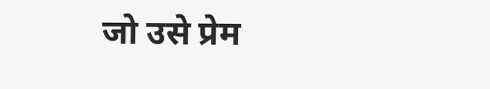जो उसे प्रेम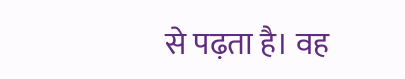से पढ़ता है। वह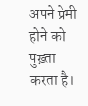अपने प्रेमी होने को पुख़्ता करता है।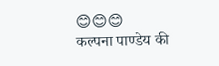😊😊😊
कल्पना पाण्डेय की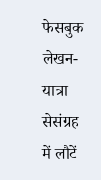फेसबुक लेखन-यात्रा सेसंग्रह में लौटें